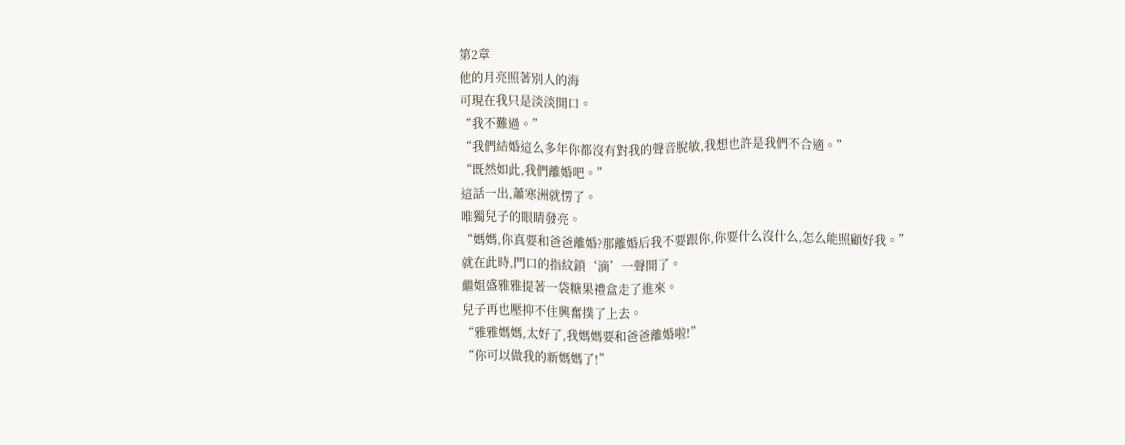第2章
他的月亮照著別人的海
可現在我只是淡淡開口。
“我不難過。”
“我們結婚這么多年你都沒有對我的聲音脫敏,我想也許是我們不合適。”
“既然如此,我們離婚吧。”
這話一出,蕭寒洲就愣了。
唯獨兒子的眼睛發亮。
“媽媽,你真要和爸爸離婚?那離婚后我不要跟你,你要什么沒什么,怎么能照顧好我。”
就在此時,門口的指紋鎖‘滴’一聲開了。
繼姐盛雅雅提著一袋糖果禮盒走了進來。
兒子再也壓抑不住興奮撲了上去。
“雅雅媽媽,太好了,我媽媽要和爸爸離婚啦!”
“你可以做我的新媽媽了!”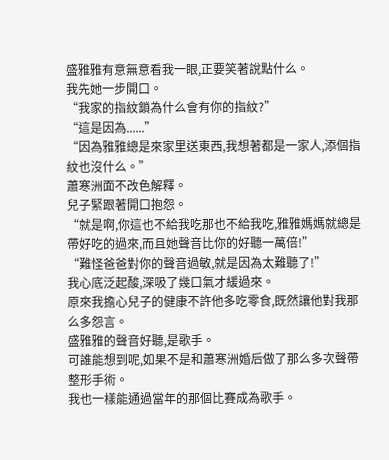盛雅雅有意無意看我一眼,正要笑著說點什么。
我先她一步開口。
“我家的指紋鎖為什么會有你的指紋?”
“這是因為......”
“因為雅雅總是來家里送東西,我想著都是一家人,添個指紋也沒什么。”
蕭寒洲面不改色解釋。
兒子緊跟著開口抱怨。
“就是啊,你這也不給我吃那也不給我吃,雅雅媽媽就總是帶好吃的過來,而且她聲音比你的好聽一萬倍!”
“難怪爸爸對你的聲音過敏,就是因為太難聽了!”
我心底泛起酸,深吸了幾口氣才緩過來。
原來我擔心兒子的健康不許他多吃零食,既然讓他對我那么多怨言。
盛雅雅的聲音好聽,是歌手。
可誰能想到呢,如果不是和蕭寒洲婚后做了那么多次聲帶整形手術。
我也一樣能通過當年的那個比賽成為歌手。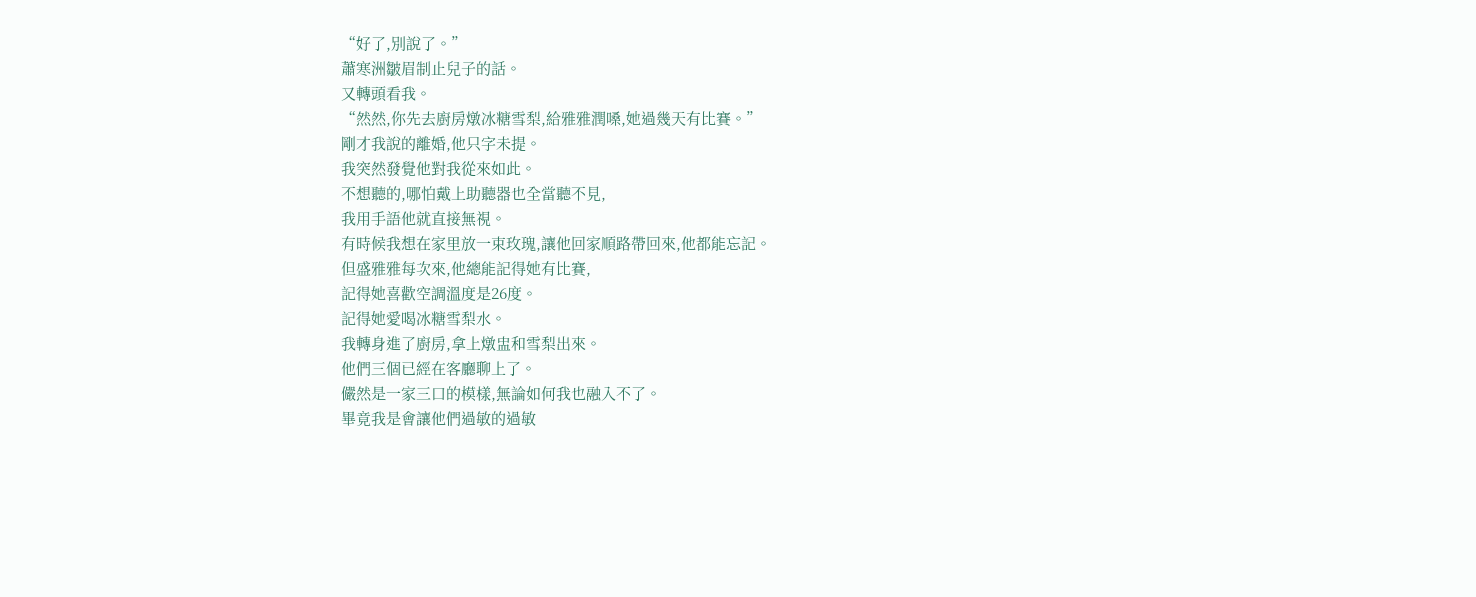“好了,別說了。”
蕭寒洲皺眉制止兒子的話。
又轉頭看我。
“然然,你先去廚房燉冰糖雪梨,給雅雅潤嗓,她過幾天有比賽。”
剛才我說的離婚,他只字未提。
我突然發覺他對我從來如此。
不想聽的,哪怕戴上助聽器也全當聽不見,
我用手語他就直接無視。
有時候我想在家里放一束玫瑰,讓他回家順路帶回來,他都能忘記。
但盛雅雅每次來,他總能記得她有比賽,
記得她喜歡空調溫度是26度。
記得她愛喝冰糖雪梨水。
我轉身進了廚房,拿上燉盅和雪梨出來。
他們三個已經在客廳聊上了。
儼然是一家三口的模樣,無論如何我也融入不了。
畢竟我是會讓他們過敏的過敏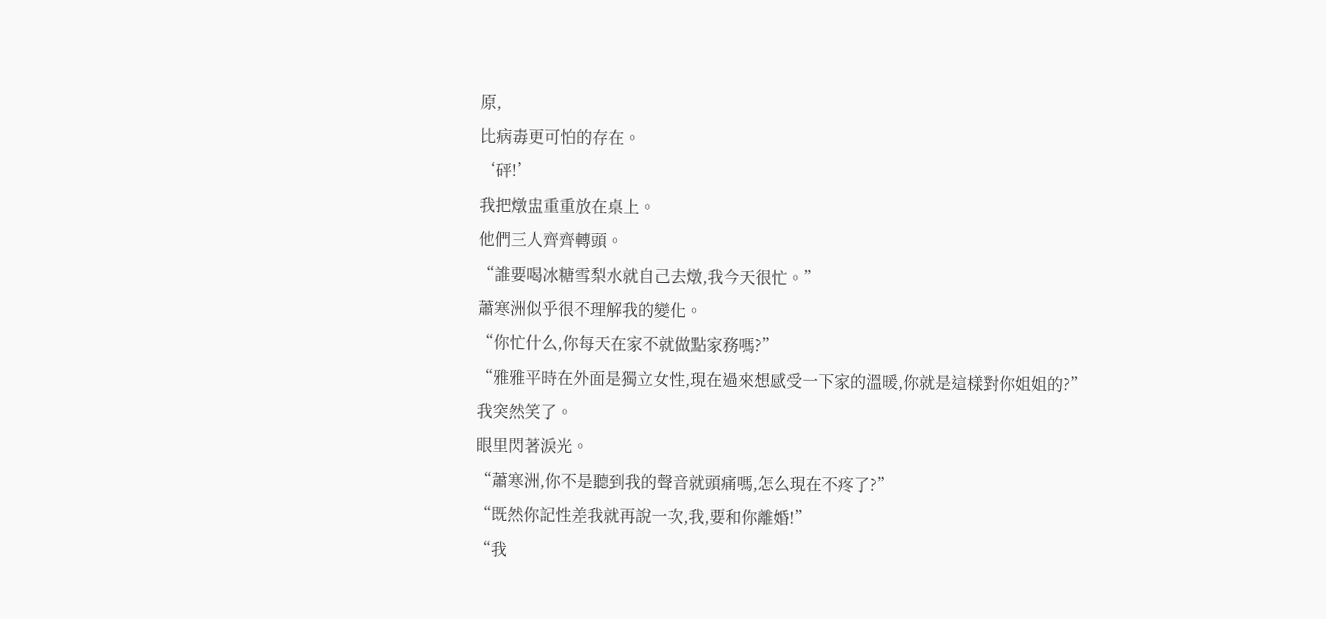原,
比病毒更可怕的存在。
‘砰!’
我把燉盅重重放在桌上。
他們三人齊齊轉頭。
“誰要喝冰糖雪梨水就自己去燉,我今天很忙。”
蕭寒洲似乎很不理解我的變化。
“你忙什么,你每天在家不就做點家務嗎?”
“雅雅平時在外面是獨立女性,現在過來想感受一下家的溫暖,你就是這樣對你姐姐的?”
我突然笑了。
眼里閃著淚光。
“蕭寒洲,你不是聽到我的聲音就頭痛嗎,怎么現在不疼了?”
“既然你記性差我就再說一次,我,要和你離婚!”
“我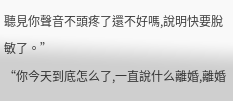聽見你聲音不頭疼了還不好嗎,說明快要脫敏了。”
“你今天到底怎么了,一直說什么離婚,離婚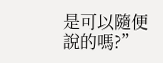是可以隨便說的嗎?”